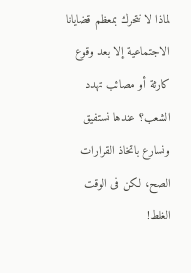لماذا لا نتحرك بمعظم قضايانا الاجتماعية إلا بعد وقوع كارثة أو مصائب تهدد الشعب؟ عندها نستفيق ونسارع باتخاذ القرارات الصح، لكن فى الوقت الغلط!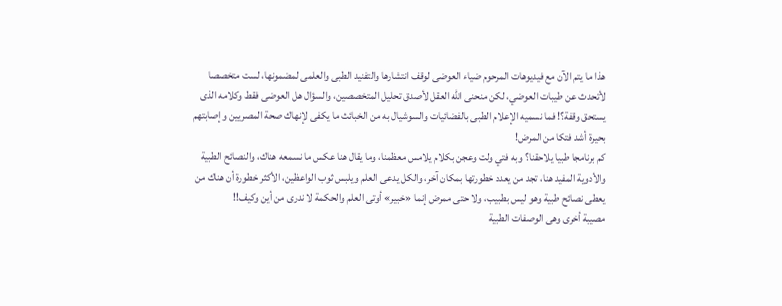هذا ما يتم الآن مع فيديوهات المرحوم ضياء العوضى لوقف انتشارها والتفنيد الطبى والعلمى لمضمونها، لست متخصصا لأتحدث عن طيبات العوضي، لكن منحنى الله العقل لأصدق تحليل المتخصصين، والسؤال هل العوضى فقط وكلامه الذى يستحق وقفة؟! فما نسميه الإعلام الطبى بالفضائيات والسوشيال به من الخبائث ما يكفى لإنهاك صحة المصريين وإصابتهم بحيرة أشد فتكا من المرض!
كم برنامجا طبيا يلاحقنا؟ وبه فتي ولت وعجن بكلام يلامس معظمنا، وما يقال هنا عكس ما نسمعه هناك، والنصائح الطبية والأدوية المفيد هنا، تجد من يعدد خطورتها بمكان آخر، والكل يدعى العلم ويلبس ثوب الواعظين، الأكثر خطورة أن هناك من يعطى نصائح طبية وهو ليس بطبيب، ولا حتى ممرض إنما «خبير» أوتى العلم والحكمة لا ندرى من أين وكيف!!
مصيبة أخرى وهى الوصفات الطبية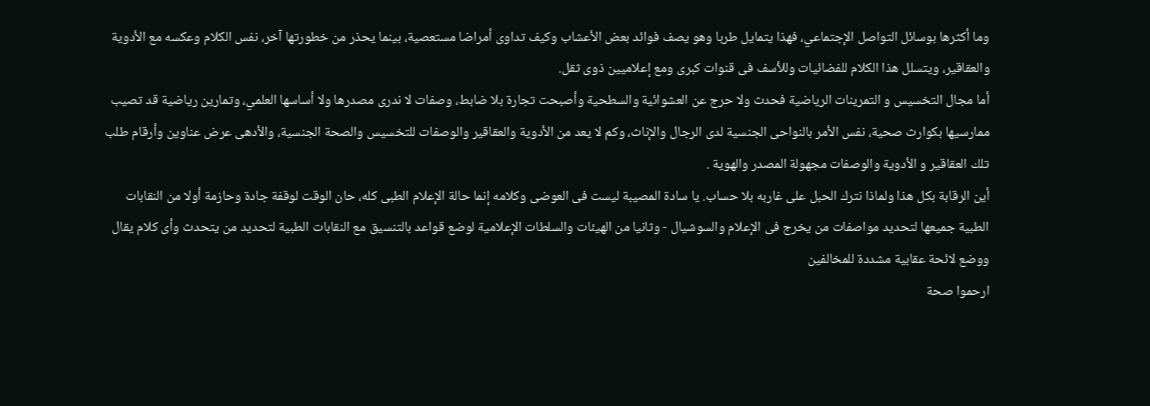وما أكثرها بوسائل التواصل الإجتماعي، فهذا يتمايل طربا وهو يصف فوائد بعض الأعشاب وكيف تداوى أمراضا مستعصية، بينما يحذر من خطورتها آخر، نفس الكلام وعكسه مع الأدوية والعقاقير، ويتسلل هذا الكلام للفضائيات وللأسف فى قنوات كبرى ومع إعلاميين ذوى ثقل.
أما مجال التخسيس و التمرينات الرياضية فحدث ولا حرج عن العشوائية والسطحية وأصبحت تجارة بلا ضابط، وصفات لا ندرى مصدرها ولا أساسها العلمي، وتمارين رياضية قد تصيب ممارسيها بكوارث صحية، نفس الأمر بالنواحى الجنسية لدى الرجال والإناث، وكم لا يعد من الأدوية والعقاقير والوصفات للتخسيس والصحة الجنسية، والأدهى عرض عناوين وأرقام طلب تلك العقاقير و الأدوية والوصفات مجهولة المصدر والهوية .
أين الرقابة بكل هذا ولماذا نترك الحبل على غاربه بلا حساب. يا سادة المصيبة ليست فى العوضى وكلامه إنما حالة الإعلام الطبى كله، حان الوقت لوقفة جادة وحازمة أولا من النقابات الطبية جميعها لتحديد مواصفات من يخرج فى الإعلام والسوشيال - وثانيا من الهيئات والسلطات الإعلامية لوضع قواعد بالتنسيق مع النقابات الطبية لتحديد من يتحدث وأى كلام يقال ووضع لائحة عقابية مشددة للمخالفين
ارحموا صحة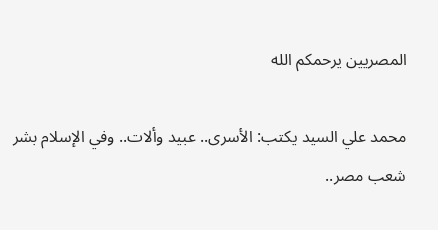المصريين يرحمكم الله

محمد علي السيد يكتب: الأسرى.. عبيد وألات.. وفي الإسلام بشر
شعب مصر..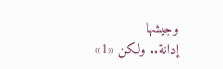وجيشها
إدانة.. ولكن «1»